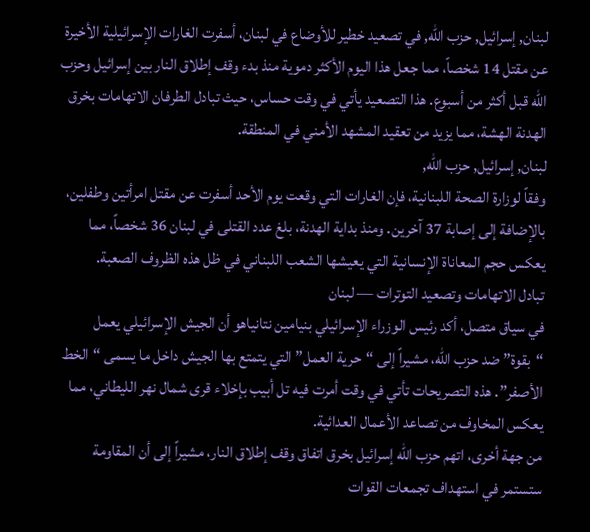لبنان, إسرائيل, حزب الله, في تصعيد خطير للأوضاع في لبنان، أسفرت الغارات الإسرائيلية الأخيرة عن مقتل 14 شخصاً، مما جعل هذا اليوم الأكثر دموية منذ بدء وقف إطلاق النار بين إسرائيل وحزب الله قبل أكثر من أسبوع. هذا التصعيد يأتي في وقت حساس، حيث تبادل الطرفان الاتهامات بخرق الهدنة الهشة، مما يزيد من تعقيد المشهد الأمني في المنطقة.
لبنان, إسرائيل, حزب الله,
وفقاً لوزارة الصحة اللبنانية، فإن الغارات التي وقعت يوم الأحد أسفرت عن مقتل امرأتين وطفلين، بالإضافة إلى إصابة 37 آخرين. ومنذ بداية الهدنة، بلغ عدد القتلى في لبنان 36 شخصاً، مما يعكس حجم المعاناة الإنسانية التي يعيشها الشعب اللبناني في ظل هذه الظروف الصعبة.
تبادل الاتهامات وتصعيد التوترات — لبنان
في سياق متصل، أكد رئيس الوزراء الإسرائيلي بنيامين نتانياهو أن الجيش الإسرائيلي يعمل “بقوة” ضد حزب الله، مشيراً إلى “حرية العمل” التي يتمتع بها الجيش داخل ما يسمى “الخط الأصفر”. هذه التصريحات تأتي في وقت أمرت فيه تل أبيب بإخلاء قرى شمال نهر الليطاني، مما يعكس المخاوف من تصاعد الأعمال العدائية.
من جهة أخرى، اتهم حزب الله إسرائيل بخرق اتفاق وقف إطلاق النار، مشيراً إلى أن المقاومة ستستمر في استهداف تجمعات القوات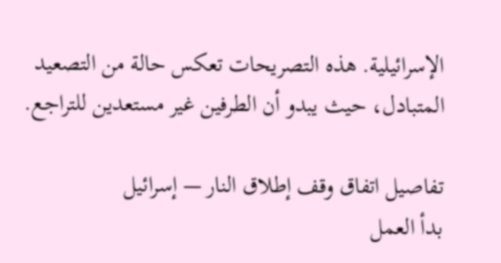الإسرائيلية. هذه التصريحات تعكس حالة من التصعيد المتبادل، حيث يبدو أن الطرفين غير مستعدين للتراجع.

تفاصيل اتفاق وقف إطلاق النار — إسرائيل
بدأ العمل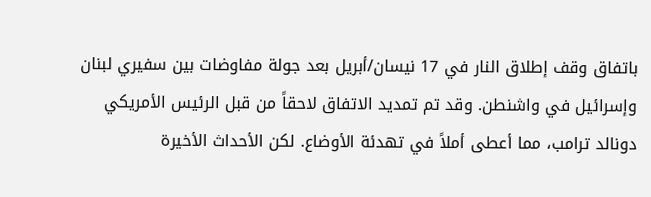باتفاق وقف إطلاق النار في 17 نيسان/أبريل بعد جولة مفاوضات بين سفيري لبنان وإسرائيل في واشنطن. وقد تم تمديد الاتفاق لاحقاً من قبل الرئيس الأمريكي دونالد ترامب، مما أعطى أملاً في تهدئة الأوضاع. لكن الأحداث الأخيرة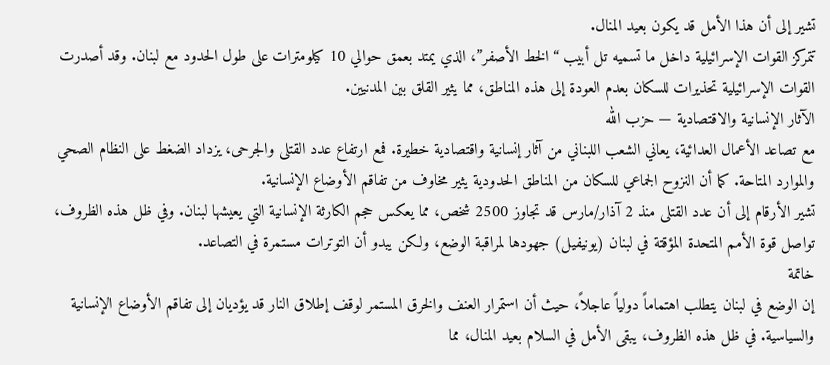تشير إلى أن هذا الأمل قد يكون بعيد المنال.
تتمركز القوات الإسرائيلية داخل ما تسميه تل أبيب “الخط الأصفر”، الذي يمتد بعمق حوالي 10 كيلومترات على طول الحدود مع لبنان. وقد أصدرت القوات الإسرائيلية تحذيرات للسكان بعدم العودة إلى هذه المناطق، مما يثير القلق بين المدنيين.
الآثار الإنسانية والاقتصادية — حزب الله
مع تصاعد الأعمال العدائية، يعاني الشعب اللبناني من آثار إنسانية واقتصادية خطيرة. فمع ارتفاع عدد القتلى والجرحى، يزداد الضغط على النظام الصحي والموارد المتاحة. كما أن النزوح الجماعي للسكان من المناطق الحدودية يثير مخاوف من تفاقم الأوضاع الإنسانية.
تشير الأرقام إلى أن عدد القتلى منذ 2 آذار/مارس قد تجاوز 2500 شخص، مما يعكس حجم الكارثة الإنسانية التي يعيشها لبنان. وفي ظل هذه الظروف، تواصل قوة الأمم المتحدة المؤقتة في لبنان (يونيفيل) جهودها لمراقبة الوضع، ولكن يبدو أن التوترات مستمرة في التصاعد.
خاتمة
إن الوضع في لبنان يتطلب اهتماماً دولياً عاجلاً، حيث أن استمرار العنف والخرق المستمر لوقف إطلاق النار قد يؤديان إلى تفاقم الأوضاع الإنسانية والسياسية. في ظل هذه الظروف، يبقى الأمل في السلام بعيد المنال، مما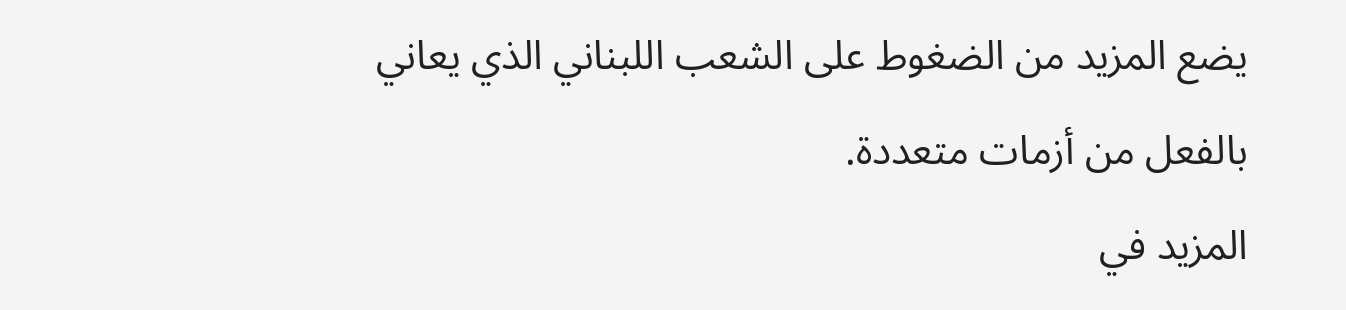يضع المزيد من الضغوط على الشعب اللبناني الذي يعاني بالفعل من أزمات متعددة.
المزيد في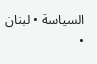السياسة • لبنان •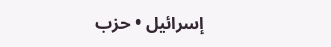إسرائيل • حزب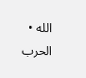الله • الحرب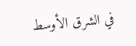في الشرق الأوسط